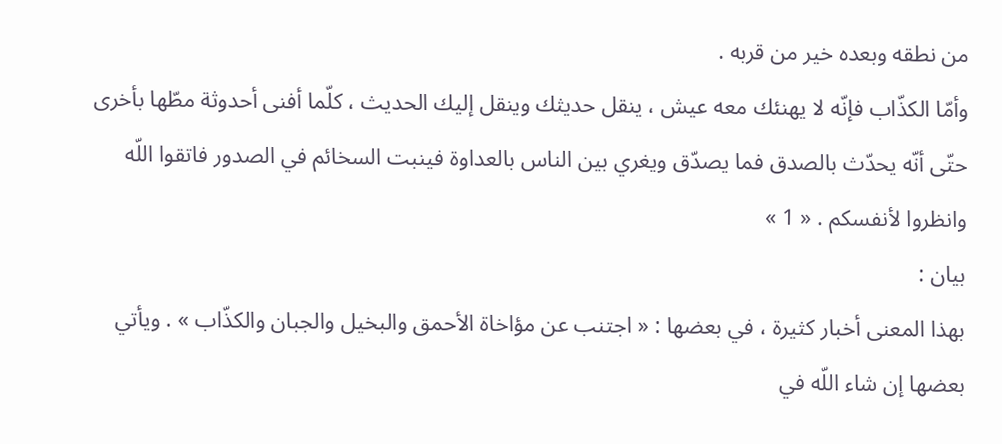من نطقه وبعده خير من قربه .
وأمّا الكذّاب فإنّه لا يهنئك معه عيش ، ينقل حديثك وينقل إليك الحديث ، كلّما أفنى أحدوثة مطّها بأخرى حتّى أنّه يحدّث بالصدق فما يصدّق ويغري بين الناس بالعداوة فينبت السخائم في الصدور فاتقوا اللّه وانظروا لأنفسكم . « 1 »
بيان :
بهذا المعنى أخبار كثيرة ، في بعضها : « اجتنب عن مؤاخاة الأحمق والبخيل والجبان والكذّاب » . ويأتي بعضها إن شاء اللّه في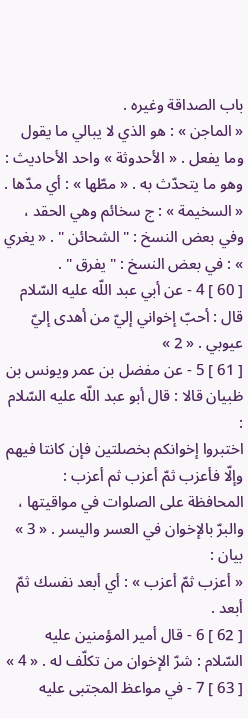باب الصداقة وغيره .
« الماجن » : هو الذي لا يبالي ما يقول وما يفعل . « الأحدوثة » واحد الأحاديث :
وهو ما يتحدّث به . « مطّها » : أي مدّها . « السخيمة » : ج سخائم وهي الحقد ، وفي بعض النسخ : " الشحائن " . « يغري » : في بعض النسخ : " يفرق " .
[ 60 ] 4 - عن أبي عبد اللّه عليه السّلام قال : أحبّ إخواني إليّ من أهدى إليّ عيوبي . « 2 »
[ 61 ] 5 - عن مفضل بن عمر ويونس بن ظبيان قالا : قال أبو عبد اللّه عليه السّلام :
اختبروا إخوانكم بخصلتين فإن كانتا فيهم وإلّا فأعزب ثمّ أعزب ثم أعزب :
المحافظة على الصلوات في مواقيتها ، والبرّ بالإخوان في العسر واليسر . « 3 »
بيان :
« أعزب ثمّ أعزب » : أي أبعد نفسك ثمّ أبعد .
[ 62 ] 6 - قال أمير المؤمنين عليه السّلام : شرّ الإخوان من تكلّف له . « 4 »
[ 63 ] 7 - في مواعظ المجتبى عليه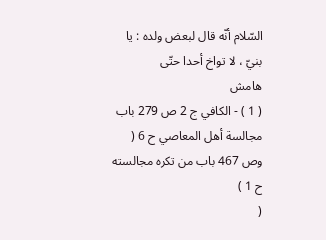السّلام أنّه قال لبعض ولده : يا بنيّ ، لا تواخ أحدا حتّى
هامش
( 1 ) - الكافي ج 2 ص 279 باب مجالسة أهل المعاصي ح 6 ( وص 467 باب من تكره مجالسته ح 1 )
(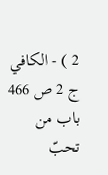2 ) - الكافي ج 2 ص 466 باب من تحبّ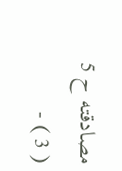مصادقته ح 5
( 3 ) -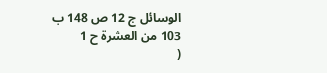الوسائل ج 12 ص 148 ب 103 من العشرة ح 1
(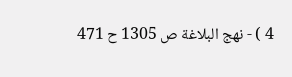4 ) - نهج البلاغة ص 1305 ح 471